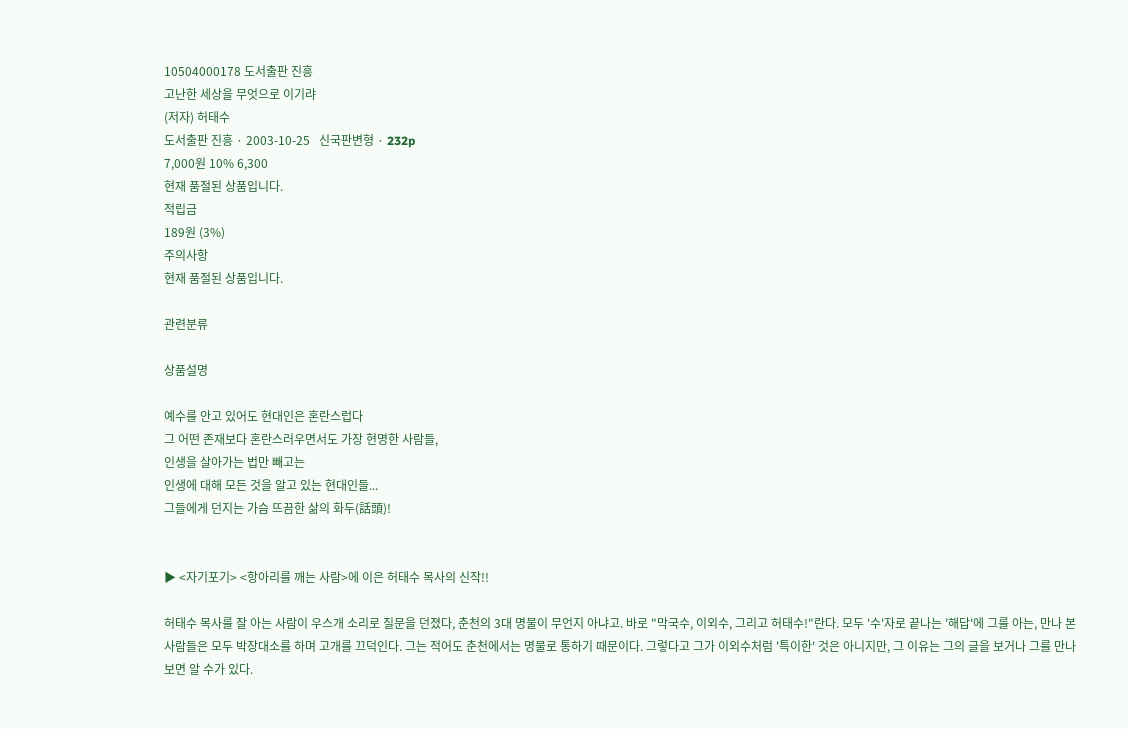10504000178 도서출판 진흥
고난한 세상을 무엇으로 이기랴
(저자) 허태수
도서출판 진흥 · 2003-10-25   신국판변형 · 232p
7,000원 10% 6,300
현재 품절된 상품입니다.
적립금
189원 (3%)
주의사항
현재 품절된 상품입니다.

관련분류

상품설명

예수를 안고 있어도 현대인은 혼란스럽다
그 어떤 존재보다 혼란스러우면서도 가장 현명한 사람들,
인생을 살아가는 법만 빼고는
인생에 대해 모든 것을 알고 있는 현대인들...
그들에게 던지는 가슴 뜨끔한 삶의 화두(話頭)!


▶ <자기포기> <항아리를 깨는 사람>에 이은 허태수 목사의 신작!!

허태수 목사를 잘 아는 사람이 우스개 소리로 질문을 던졌다, 춘천의 3대 명물이 무언지 아냐고. 바로 "막국수, 이외수, 그리고 허태수!"란다. 모두 '수'자로 끝나는 '해답'에 그를 아는, 만나 본 사람들은 모두 박장대소를 하며 고개를 끄덕인다. 그는 적어도 춘천에서는 명물로 통하기 때문이다. 그렇다고 그가 이외수처럼 '특이한' 것은 아니지만, 그 이유는 그의 글을 보거나 그를 만나보면 알 수가 있다.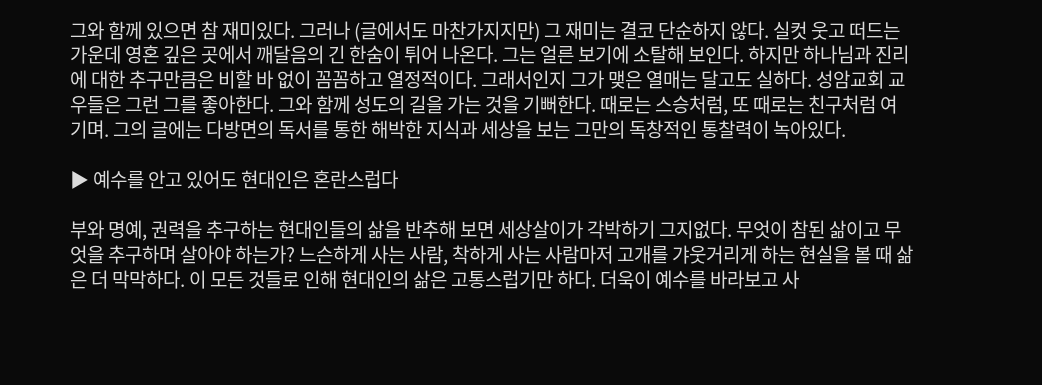그와 함께 있으면 참 재미있다. 그러나 (글에서도 마찬가지지만) 그 재미는 결코 단순하지 않다. 실컷 웃고 떠드는 가운데 영혼 깊은 곳에서 깨달음의 긴 한숨이 튀어 나온다. 그는 얼른 보기에 소탈해 보인다. 하지만 하나님과 진리에 대한 추구만큼은 비할 바 없이 꼼꼼하고 열정적이다. 그래서인지 그가 맺은 열매는 달고도 실하다. 성암교회 교우들은 그런 그를 좋아한다. 그와 함께 성도의 길을 가는 것을 기뻐한다. 때로는 스승처럼, 또 때로는 친구처럼 여기며. 그의 글에는 다방면의 독서를 통한 해박한 지식과 세상을 보는 그만의 독창적인 통찰력이 녹아있다.

▶ 예수를 안고 있어도 현대인은 혼란스럽다

부와 명예, 권력을 추구하는 현대인들의 삶을 반추해 보면 세상살이가 각박하기 그지없다. 무엇이 참된 삶이고 무엇을 추구하며 살아야 하는가? 느슨하게 사는 사람, 착하게 사는 사람마저 고개를 갸웃거리게 하는 현실을 볼 때 삶은 더 막막하다. 이 모든 것들로 인해 현대인의 삶은 고통스럽기만 하다. 더욱이 예수를 바라보고 사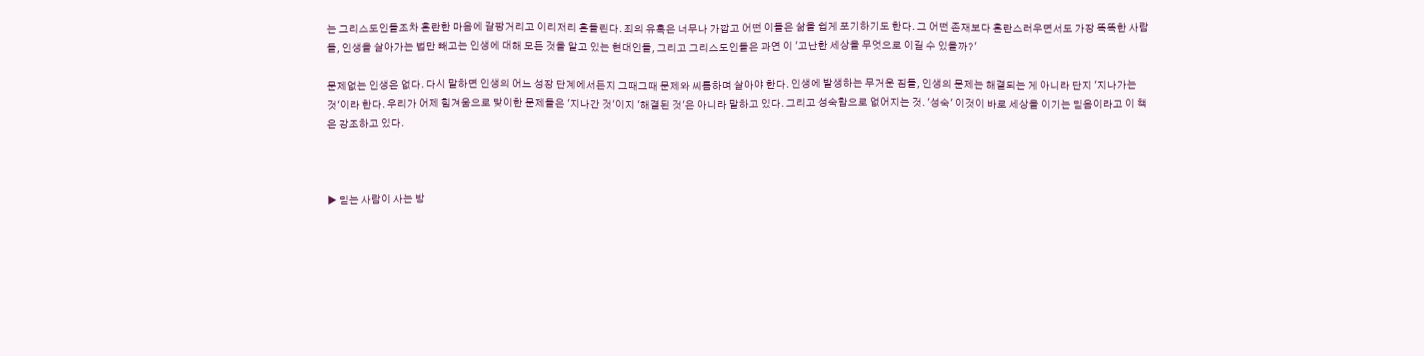는 그리스도인들조차 혼란한 마음에 갈팡거리고 이리저리 흔들린다. 죄의 유혹은 너무나 가깝고 어떤 이들은 삶을 쉽게 포기하기도 한다. 그 어떤 존재보다 혼란스러우면서도 가장 똑똑한 사람들, 인생을 살아가는 법만 빼고는 인생에 대해 모든 것을 알고 있는 현대인들, 그리고 그리스도인들은 과연 이 '고난한 세상을 무엇으로 이길 수 있을까?'

문제없는 인생은 없다. 다시 말하면 인생의 어느 성장 단계에서든지 그때그때 문제와 씨름하며 살아야 한다. 인생에 발생하는 무거운 짐들, 인생의 문제는 해결되는 게 아니라 단지 '지나가는 것'이라 한다. 우리가 어제 힘겨움으로 맞이한 문제들은 '지나간 것'이지 '해결된 것'은 아니라 말하고 있다. 그리고 성숙함으로 없어지는 것. '성숙' 이것이 바로 세상을 이기는 믿음이라고 이 책은 강조하고 있다.



▶ 믿는 사람이 사는 방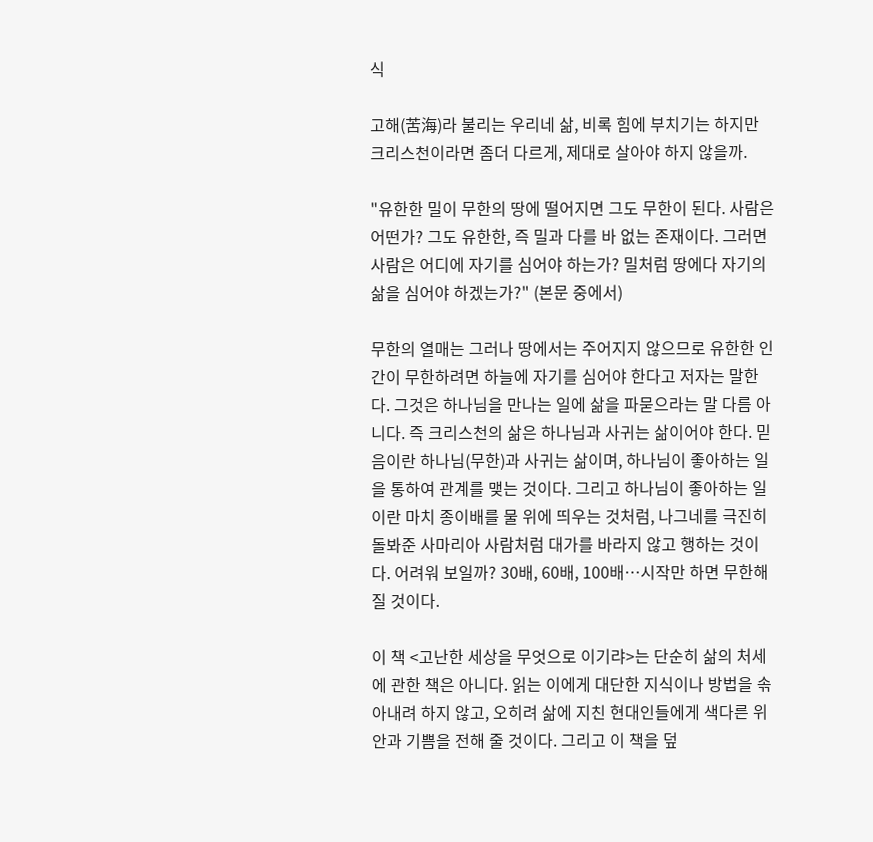식

고해(苦海)라 불리는 우리네 삶, 비록 힘에 부치기는 하지만 크리스천이라면 좀더 다르게, 제대로 살아야 하지 않을까.

"유한한 밀이 무한의 땅에 떨어지면 그도 무한이 된다. 사람은 어떤가? 그도 유한한, 즉 밀과 다를 바 없는 존재이다. 그러면 사람은 어디에 자기를 심어야 하는가? 밀처럼 땅에다 자기의 삶을 심어야 하겠는가?" (본문 중에서)

무한의 열매는 그러나 땅에서는 주어지지 않으므로 유한한 인간이 무한하려면 하늘에 자기를 심어야 한다고 저자는 말한다. 그것은 하나님을 만나는 일에 삶을 파묻으라는 말 다름 아니다. 즉 크리스천의 삶은 하나님과 사귀는 삶이어야 한다. 믿음이란 하나님(무한)과 사귀는 삶이며, 하나님이 좋아하는 일을 통하여 관계를 맺는 것이다. 그리고 하나님이 좋아하는 일이란 마치 종이배를 물 위에 띄우는 것처럼, 나그네를 극진히 돌봐준 사마리아 사람처럼 대가를 바라지 않고 행하는 것이다. 어려워 보일까? 30배, 60배, 100배…시작만 하면 무한해질 것이다.

이 책 <고난한 세상을 무엇으로 이기랴>는 단순히 삶의 처세에 관한 책은 아니다. 읽는 이에게 대단한 지식이나 방법을 솎아내려 하지 않고, 오히려 삶에 지친 현대인들에게 색다른 위안과 기쁨을 전해 줄 것이다. 그리고 이 책을 덮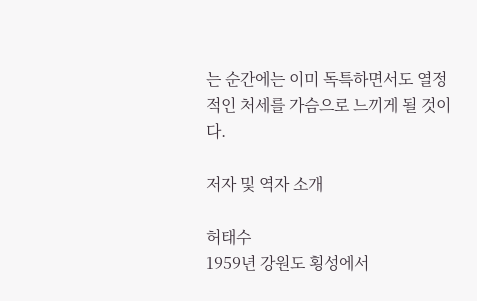는 순간에는 이미 독특하면서도 열정적인 처세를 가슴으로 느끼게 될 것이다.

저자 및 역자 소개

허태수
1959년 강원도 횡성에서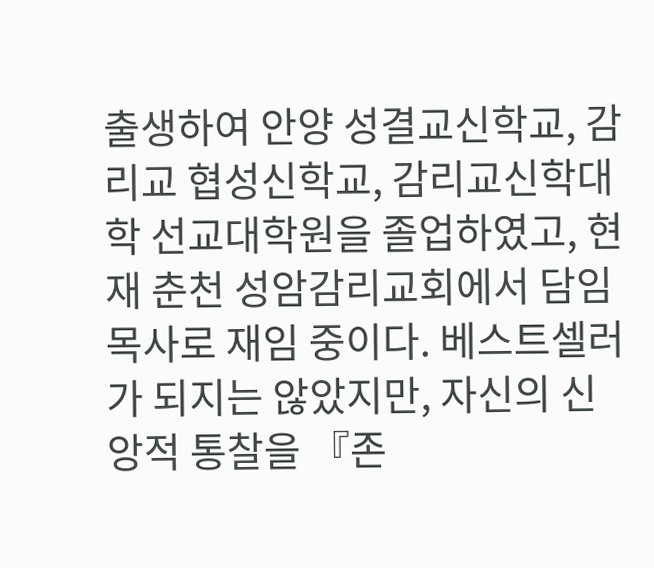출생하여 안양 성결교신학교, 감리교 협성신학교, 감리교신학대학 선교대학원을 졸업하였고, 현재 춘천 성암감리교회에서 담임목사로 재임 중이다. 베스트셀러가 되지는 않았지만, 자신의 신앙적 통찰을 『존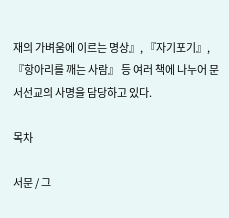재의 가벼움에 이르는 명상』, 『자기포기』, 『항아리를 깨는 사람』 등 여러 책에 나누어 문서선교의 사명을 담당하고 있다.

목차

서문 / 그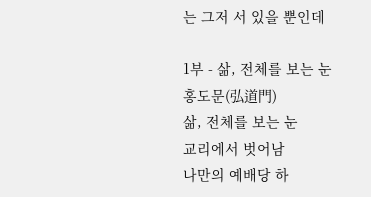는 그저 서 있을 뿐인데

1부 - 삶, 전체를 보는 눈
홍도문(弘道門)
삶, 전체를 보는 눈
교리에서 벗어남
나만의 예배당 하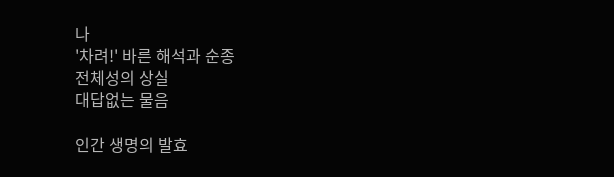나
'차려!' 바른 해석과 순종
전체성의 상실
대답없는 물음

인간 생명의 발효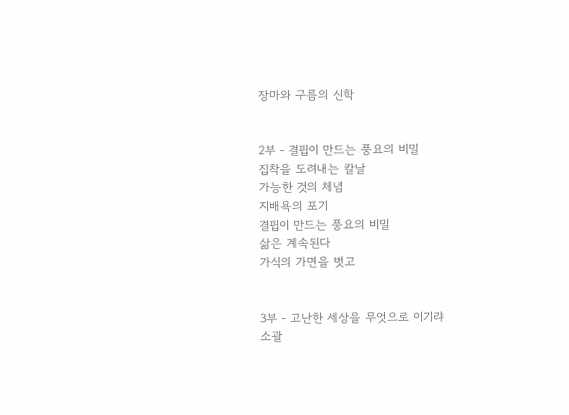장마와 구름의 신학


2부 - 결핍이 만드는 풍요의 비밀
집착을 도려내는 칼날
가능한 것의 체념
지배욕의 포기
결핍이 만드는 풍요의 비밀
삶은 계속된다
가식의 가면을 벗고


3부 - 고난한 세상을 무엇으로 이기랴
소괄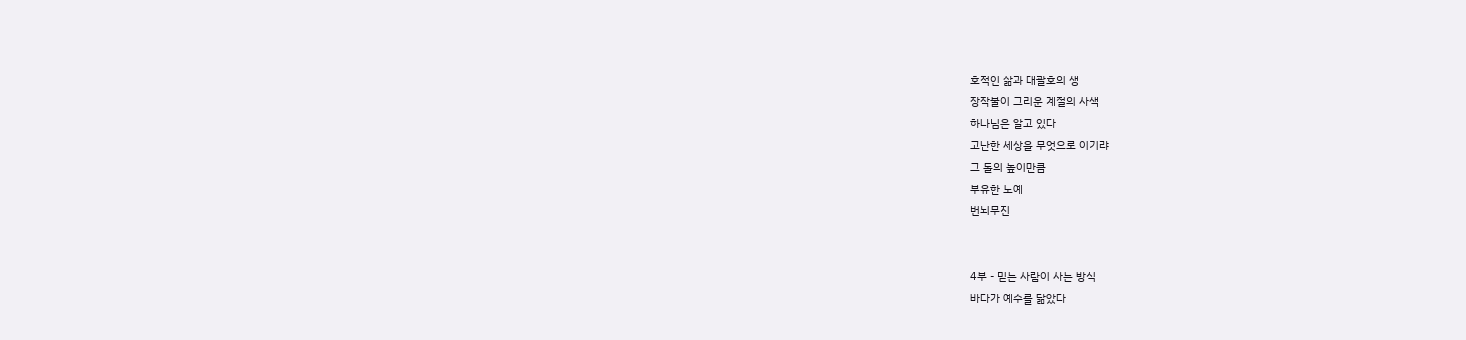호적인 삶과 대괄호의 생
장작불이 그리운 계절의 사색
하나님은 알고 있다
고난한 세상을 무엇으로 이기랴
그 돌의 높이만큼
부유한 노예
번뇌무진


4부 - 믿는 사람이 사는 방식
바다가 예수를 닮았다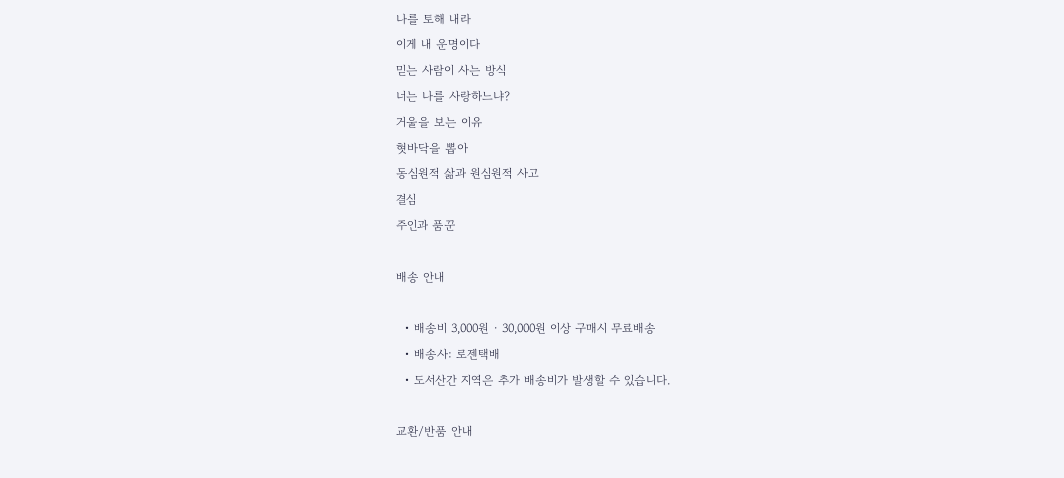나를 토해 내라
이게 내 운명이다
믿는 사람이 사는 방식
너는 나를 사랑하느냐?
거울을 보는 이유
혓바닥을 뽑아
동심원적 삶과 원심원적 사고
결심
주인과 품꾼

배송 안내

  • 배송비 3,000원 · 30,000원 이상 구매시 무료배송
  • 배송사: 로젠택배
  • 도서산간 지역은 추가 배송비가 발생할 수 있습니다.

교환/반품 안내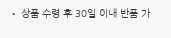• 상품 수령 후 30일 이내 반품 가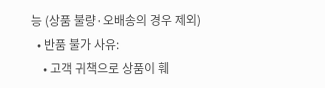능 (상품 불량·오배송의 경우 제외)
  • 반품 불가 사유:
    • 고객 귀책으로 상품이 훼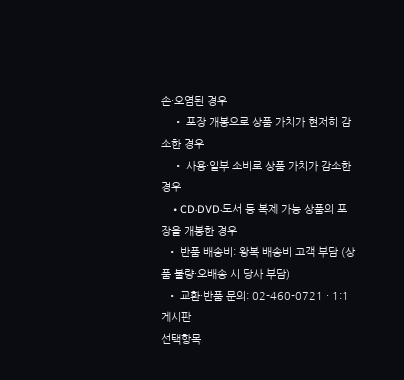손·오염된 경우
    • 포장 개봉으로 상품 가치가 현저히 감소한 경우
    • 사용·일부 소비로 상품 가치가 감소한 경우
    • CD·DVD·도서 등 복제 가능 상품의 포장을 개봉한 경우
  • 반품 배송비: 왕복 배송비 고객 부담 (상품 불량·오배송 시 당사 부담)
  • 교환·반품 문의: 02-460-0721 · 1:1 게시판
선택항목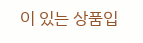이 있는 상품입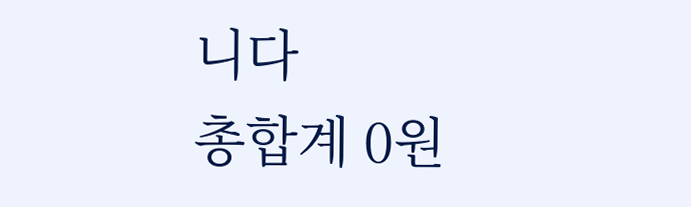니다
총합계 0원